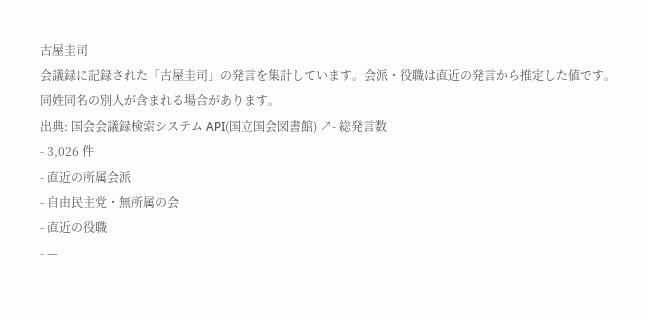古屋圭司
会議録に記録された「古屋圭司」の発言を集計しています。会派・役職は直近の発言から推定した値です。同姓同名の別人が含まれる場合があります。
出典: 国会会議録検索システム API(国立国会図書館) ↗- 総発言数
- 3,026 件
- 直近の所属会派
- 自由民主党・無所属の会
- 直近の役職
- —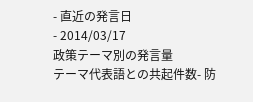- 直近の発言日
- 2014/03/17
政策テーマ別の発言量
テーマ代表語との共起件数- 防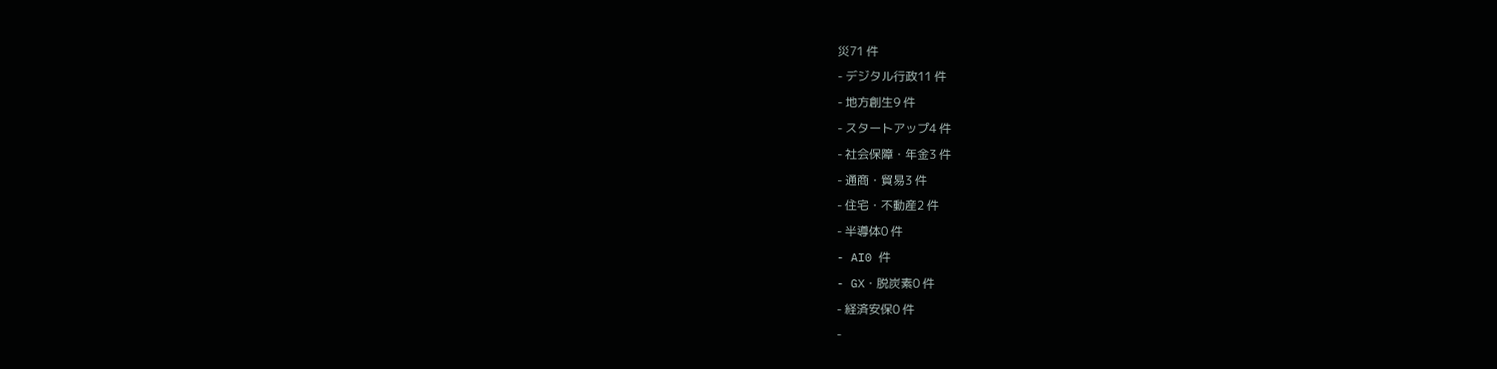災71 件
- デジタル行政11 件
- 地方創生9 件
- スタートアップ4 件
- 社会保障・年金3 件
- 通商・貿易3 件
- 住宅・不動産2 件
- 半導体0 件
- AI0 件
- GX・脱炭素0 件
- 経済安保0 件
-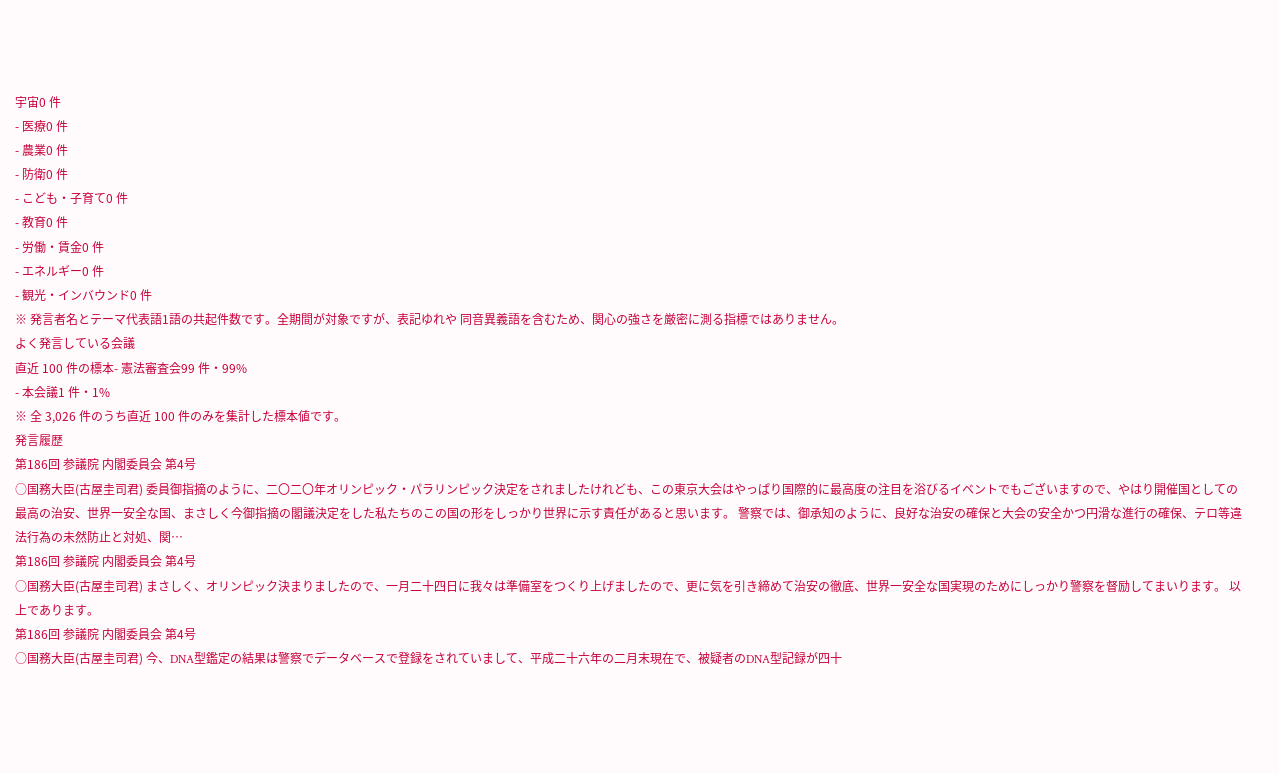宇宙0 件
- 医療0 件
- 農業0 件
- 防衛0 件
- こども・子育て0 件
- 教育0 件
- 労働・賃金0 件
- エネルギー0 件
- 観光・インバウンド0 件
※ 発言者名とテーマ代表語1語の共起件数です。全期間が対象ですが、表記ゆれや 同音異義語を含むため、関心の強さを厳密に測る指標ではありません。
よく発言している会議
直近 100 件の標本- 憲法審査会99 件・99%
- 本会議1 件・1%
※ 全 3,026 件のうち直近 100 件のみを集計した標本値です。
発言履歴
第186回 参議院 内閣委員会 第4号
○国務大臣(古屋圭司君) 委員御指摘のように、二〇二〇年オリンピック・パラリンピック決定をされましたけれども、この東京大会はやっぱり国際的に最高度の注目を浴びるイベントでもございますので、やはり開催国としての最高の治安、世界一安全な国、まさしく今御指摘の閣議決定をした私たちのこの国の形をしっかり世界に示す責任があると思います。 警察では、御承知のように、良好な治安の確保と大会の安全かつ円滑な進行の確保、テロ等違法行為の未然防止と対処、関…
第186回 参議院 内閣委員会 第4号
○国務大臣(古屋圭司君) まさしく、オリンピック決まりましたので、一月二十四日に我々は準備室をつくり上げましたので、更に気を引き締めて治安の徹底、世界一安全な国実現のためにしっかり警察を督励してまいります。 以上であります。
第186回 参議院 内閣委員会 第4号
○国務大臣(古屋圭司君) 今、DNA型鑑定の結果は警察でデータベースで登録をされていまして、平成二十六年の二月末現在で、被疑者のDNA型記録が四十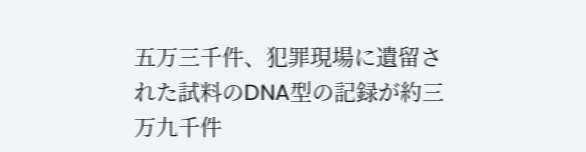五万三千件、犯罪現場に遺留された試料のDNA型の記録が約三万九千件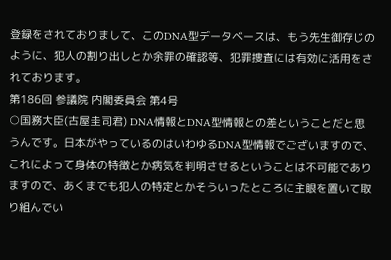登録をされておりまして、このDNA型データベースは、もう先生御存じのように、犯人の割り出しとか余罪の確認等、犯罪捜査には有効に活用をされております。
第186回 参議院 内閣委員会 第4号
○国務大臣(古屋圭司君) DNA情報とDNA型情報との差ということだと思うんです。日本がやっているのはいわゆるDNA型情報でございますので、これによって身体の特徴とか病気を判明させるということは不可能でありますので、あくまでも犯人の特定とかそういったところに主眼を置いて取り組んでい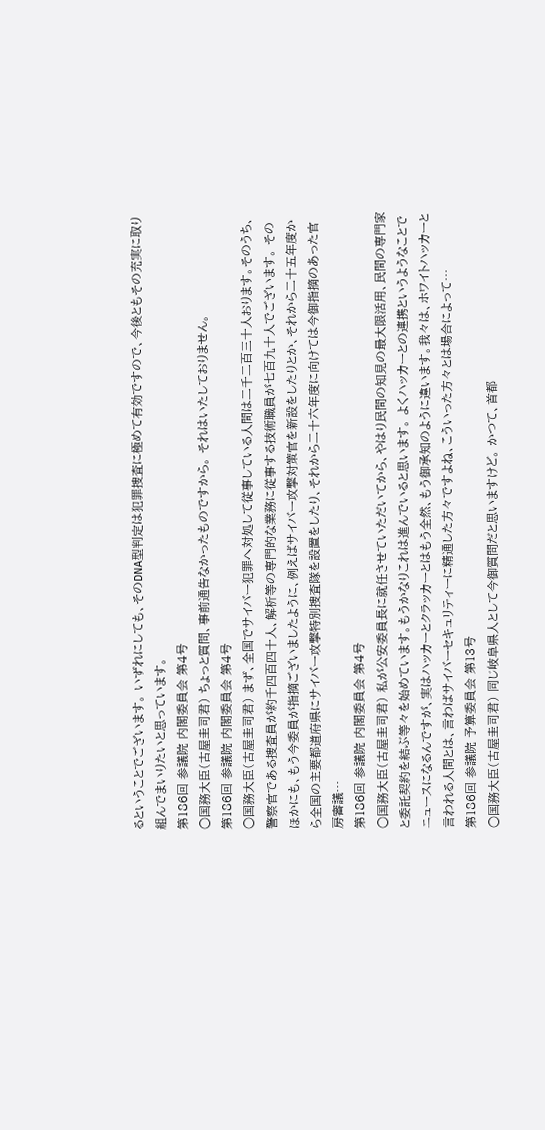るということでございます。 いずれにしても、そのDNA型判定は犯罪捜査に極めて有効ですので、今後ともその充実に取り組んでまいりたいと思っています。
第186回 参議院 内閣委員会 第4号
○国務大臣(古屋圭司君) ちょっと質問、事前通告なかったものですから。 それはいたしておりません。
第186回 参議院 内閣委員会 第4号
○国務大臣(古屋圭司君) まず、全国でサイバー犯罪へ対処して従事している人間は二千二百三十人おります。そのうち、警察官である捜査員が約千四百四十人、解析等の専門的な業務に従事する技術職員が七百九十人でございます。 そのほかにも、もう今委員が指摘ございましたように、例えばサイバー攻撃対策官を新設をしたりとか、それから二十五年度から全国の主要都道府県にサイバー攻撃特別捜査隊を設置をしたり、それから二十六年度に向けては今御指摘のあった官房審議…
第186回 参議院 内閣委員会 第4号
○国務大臣(古屋圭司君) 私が公安委員長に就任させていただいてから、やはり民間の知見の最大限活用、民間の専門家と委託契約を結ぶ等々を始めています。もうかなりこれは進んでいると思います。 よくハッカーとの連携というようなことでニュースになるんですが、実はハッカーとクラッカーとはもう全然、もう御承知のように違います。我々は、ホワイトハッカーと言われる人間とは、言わばサイバーセキュリティーに精通した方々ですよね、こういった方々とは場合によって…
第186回 参議院 予算委員会 第13号
○国務大臣(古屋圭司君) 同じ岐阜県人として今御質問だと思いますけど。 かつて、首都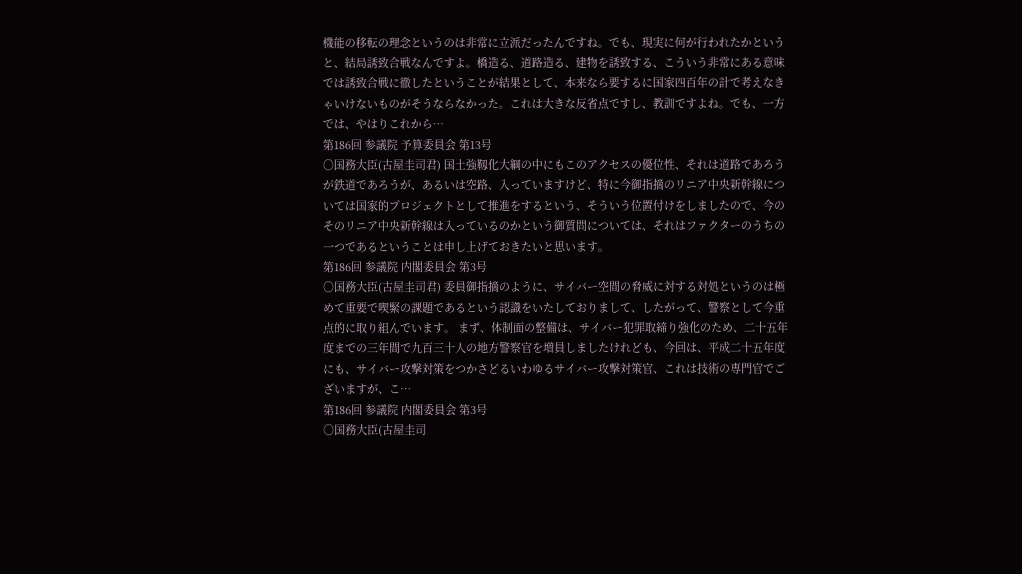機能の移転の理念というのは非常に立派だったんですね。でも、現実に何が行われたかというと、結局誘致合戦なんですよ。橋造る、道路造る、建物を誘致する、こういう非常にある意味では誘致合戦に徹したということが結果として、本来なら要するに国家四百年の計で考えなきゃいけないものがそうならなかった。これは大きな反省点ですし、教訓ですよね。でも、一方では、やはりこれから…
第186回 参議院 予算委員会 第13号
○国務大臣(古屋圭司君) 国土強靱化大綱の中にもこのアクセスの優位性、それは道路であろうが鉄道であろうが、あるいは空路、入っていますけど、特に今御指摘のリニア中央新幹線については国家的プロジェクトとして推進をするという、そういう位置付けをしましたので、今のそのリニア中央新幹線は入っているのかという御質問については、それはファクターのうちの一つであるということは申し上げておきたいと思います。
第186回 参議院 内閣委員会 第3号
○国務大臣(古屋圭司君) 委員御指摘のように、サイバー空間の脅威に対する対処というのは極めて重要で喫緊の課題であるという認識をいたしておりまして、したがって、警察として今重点的に取り組んでいます。 まず、体制面の整備は、サイバー犯罪取締り強化のため、二十五年度までの三年間で九百三十人の地方警察官を増員しましたけれども、今回は、平成二十五年度にも、サイバー攻撃対策をつかさどるいわゆるサイバー攻撃対策官、これは技術の専門官でございますが、こ…
第186回 参議院 内閣委員会 第3号
○国務大臣(古屋圭司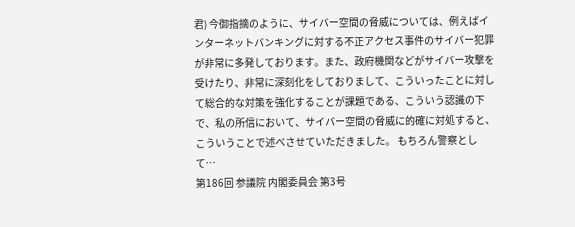君) 今御指摘のように、サイバー空間の脅威については、例えばインターネットバンキングに対する不正アクセス事件のサイバー犯罪が非常に多発しております。また、政府機関などがサイバー攻撃を受けたり、非常に深刻化をしておりまして、こういったことに対して総合的な対策を強化することが課題である、こういう認識の下で、私の所信において、サイバー空間の脅威に的確に対処すると、こういうことで述べさせていただきました。 もちろん警察として…
第186回 参議院 内閣委員会 第3号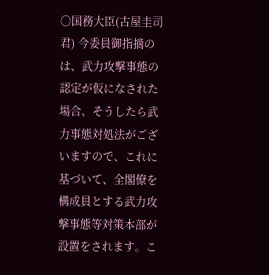○国務大臣(古屋圭司君) 今委員御指摘のは、武力攻撃事態の認定が仮になされた場合、そうしたら武力事態対処法がございますので、これに基づいて、全閣僚を構成員とする武力攻撃事態等対策本部が設置をされます。こ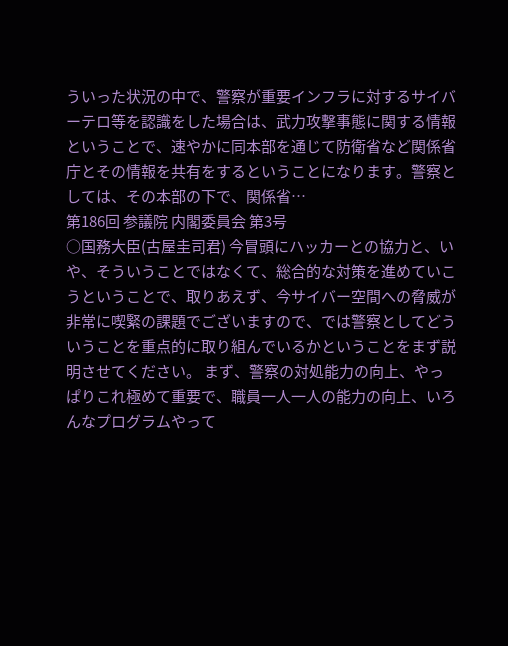ういった状況の中で、警察が重要インフラに対するサイバーテロ等を認識をした場合は、武力攻撃事態に関する情報ということで、速やかに同本部を通じて防衛省など関係省庁とその情報を共有をするということになります。警察としては、その本部の下で、関係省…
第186回 参議院 内閣委員会 第3号
○国務大臣(古屋圭司君) 今冒頭にハッカーとの協力と、いや、そういうことではなくて、総合的な対策を進めていこうということで、取りあえず、今サイバー空間への脅威が非常に喫緊の課題でございますので、では警察としてどういうことを重点的に取り組んでいるかということをまず説明させてください。 まず、警察の対処能力の向上、やっぱりこれ極めて重要で、職員一人一人の能力の向上、いろんなプログラムやって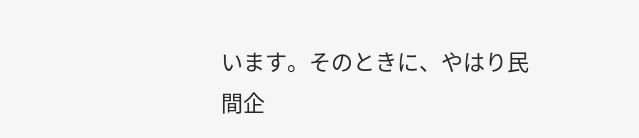います。そのときに、やはり民間企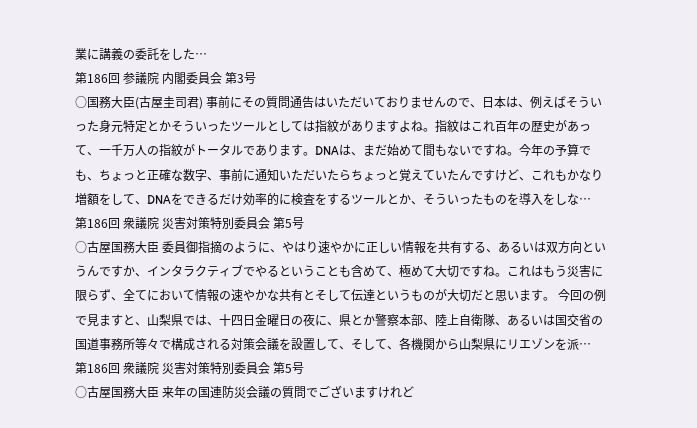業に講義の委託をした…
第186回 参議院 内閣委員会 第3号
○国務大臣(古屋圭司君) 事前にその質問通告はいただいておりませんので、日本は、例えばそういった身元特定とかそういったツールとしては指紋がありますよね。指紋はこれ百年の歴史があって、一千万人の指紋がトータルであります。DNAは、まだ始めて間もないですね。今年の予算でも、ちょっと正確な数字、事前に通知いただいたらちょっと覚えていたんですけど、これもかなり増額をして、DNAをできるだけ効率的に検査をするツールとか、そういったものを導入をしな…
第186回 衆議院 災害対策特別委員会 第5号
○古屋国務大臣 委員御指摘のように、やはり速やかに正しい情報を共有する、あるいは双方向というんですか、インタラクティブでやるということも含めて、極めて大切ですね。これはもう災害に限らず、全てにおいて情報の速やかな共有とそして伝達というものが大切だと思います。 今回の例で見ますと、山梨県では、十四日金曜日の夜に、県とか警察本部、陸上自衛隊、あるいは国交省の国道事務所等々で構成される対策会議を設置して、そして、各機関から山梨県にリエゾンを派…
第186回 衆議院 災害対策特別委員会 第5号
○古屋国務大臣 来年の国連防災会議の質問でございますけれど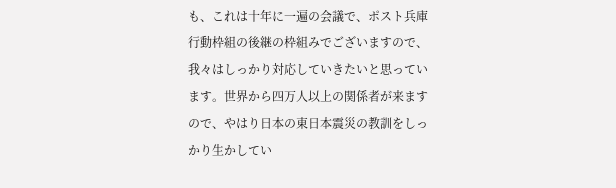も、これは十年に一遍の会議で、ポスト兵庫行動枠組の後継の枠組みでございますので、我々はしっかり対応していきたいと思っています。世界から四万人以上の関係者が来ますので、やはり日本の東日本震災の教訓をしっかり生かしてい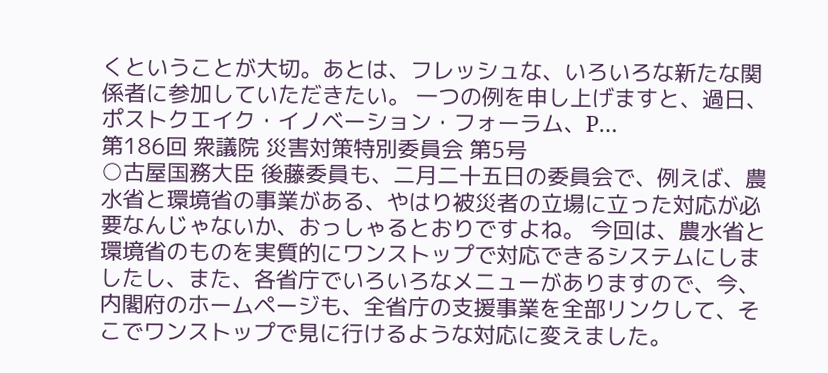くということが大切。あとは、フレッシュな、いろいろな新たな関係者に参加していただきたい。 一つの例を申し上げますと、過日、ポストクエイク・イノベーション・フォーラム、P…
第186回 衆議院 災害対策特別委員会 第5号
○古屋国務大臣 後藤委員も、二月二十五日の委員会で、例えば、農水省と環境省の事業がある、やはり被災者の立場に立った対応が必要なんじゃないか、おっしゃるとおりですよね。 今回は、農水省と環境省のものを実質的にワンストップで対応できるシステムにしましたし、また、各省庁でいろいろなメニューがありますので、今、内閣府のホームページも、全省庁の支援事業を全部リンクして、そこでワンストップで見に行けるような対応に変えました。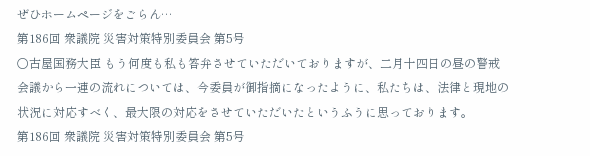ぜひホームページをごらん…
第186回 衆議院 災害対策特別委員会 第5号
○古屋国務大臣 もう何度も私も答弁させていただいておりますが、二月十四日の昼の警戒会議から一連の流れについては、今委員が御指摘になったように、私たちは、法律と現地の状況に対応すべく、最大限の対応をさせていただいたというふうに思っております。
第186回 衆議院 災害対策特別委員会 第5号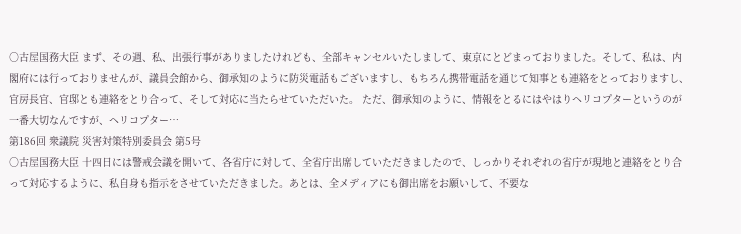○古屋国務大臣 まず、その週、私、出張行事がありましたけれども、全部キャンセルいたしまして、東京にとどまっておりました。そして、私は、内閣府には行っておりませんが、議員会館から、御承知のように防災電話もございますし、もちろん携帯電話を通じて知事とも連絡をとっておりますし、官房長官、官邸とも連絡をとり合って、そして対応に当たらせていただいた。 ただ、御承知のように、情報をとるにはやはりヘリコプターというのが一番大切なんですが、ヘリコプター…
第186回 衆議院 災害対策特別委員会 第5号
○古屋国務大臣 十四日には警戒会議を開いて、各省庁に対して、全省庁出席していただきましたので、しっかりそれぞれの省庁が現地と連絡をとり合って対応するように、私自身も指示をさせていただきました。あとは、全メディアにも御出席をお願いして、不要な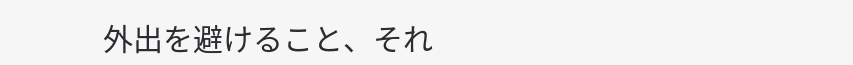外出を避けること、それ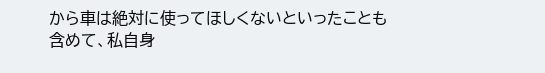から車は絶対に使ってほしくないといったことも含めて、私自身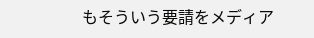もそういう要請をメディア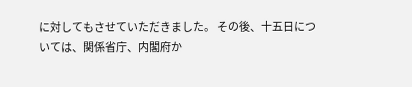に対してもさせていただきました。 その後、十五日については、関係省庁、内閣府か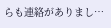らも連絡がありまし…